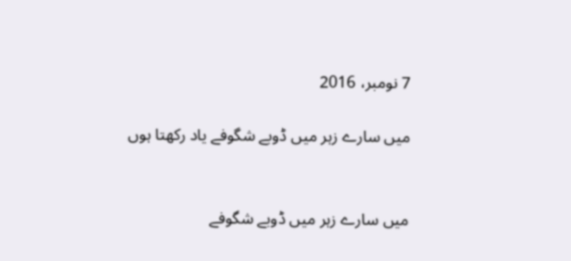7 نومبر، 2016

میں سارے زہر میں ڈوبے شگوفے یاد رکھتا ہوں


میں سارے زہر میں ڈوبے شگوفے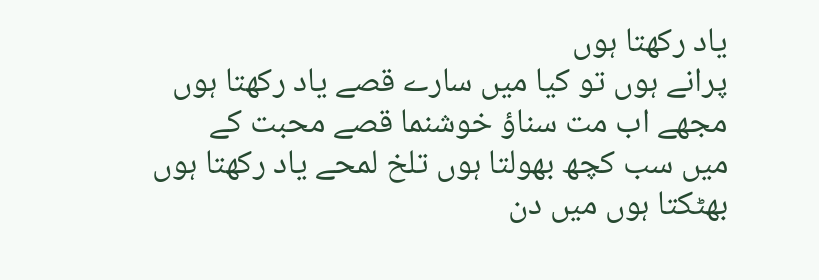یاد رکھتا ہوں
پرانے ہوں تو کیا میں سارے قصے یاد رکھتا ہوں
مجھے اب مت سناؤ خوشنما قصے محبت کے
میں سب کچھ بھولتا ہوں تلخ لمحے یاد رکھتا ہوں
بھٹکتا ہوں میں دن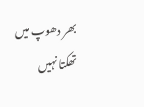بھر دھوپ میں تھکتا نہیں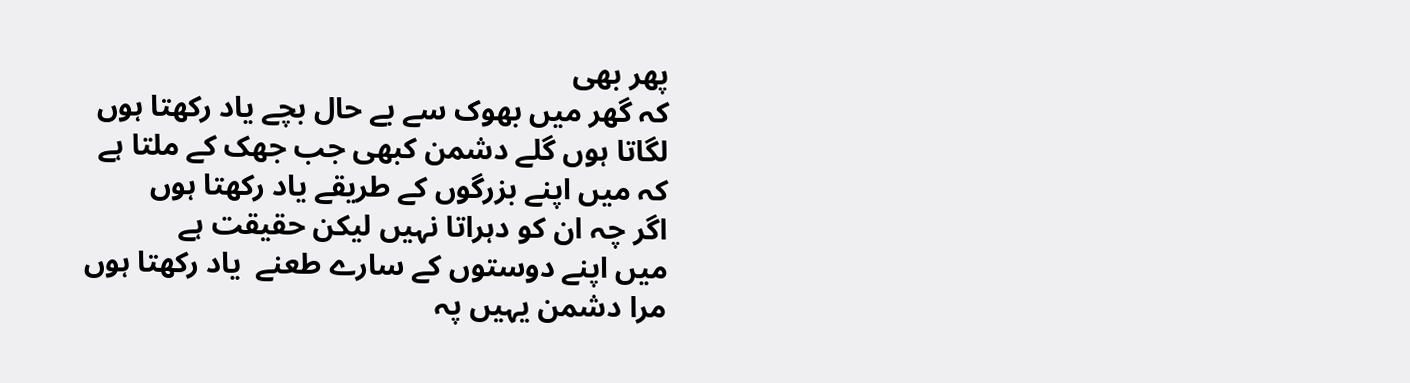پھر بھی
کہ گھر میں بھوک سے بے حال بچے یاد رکھتا ہوں
لگاتا ہوں گلے دشمن کبھی جب جھک کے ملتا ہے
کہ میں اپنے بزرگوں کے طریقے یاد رکھتا ہوں
اگر چہ ان کو دہراتا نہیں لیکن حقیقت ہے
میں اپنے دوستوں کے سارے طعنے  یاد رکھتا ہوں
مرا دشمن یہیں پہ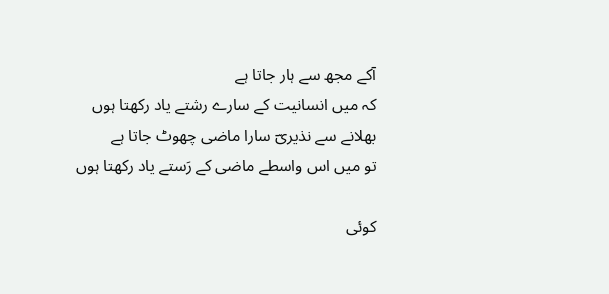آکے مجھ سے ہار جاتا ہے
کہ میں انسانیت کے سارے رشتے یاد رکھتا ہوں
بھلانے سے نذیریؔ سارا ماضی چھوٹ جاتا ہے
تو میں اس واسطے ماضی کے رَستے یاد رکھتا ہوں

کوئی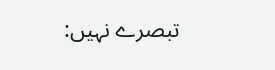تبصرے نہیں: